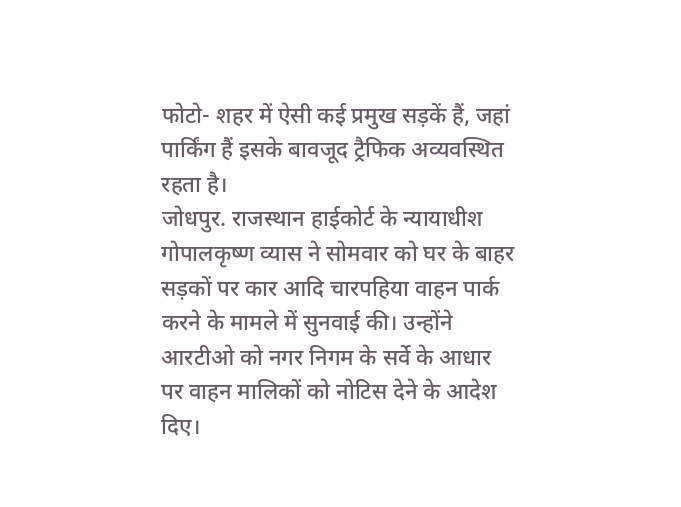फोटो- शहर में ऐसी कई प्रमुख सड़कें हैं, जहां पार्किंग हैं इसके बावजूद ट्रैफिक अव्यवस्थित रहता है।
जोधपुर. राजस्थान हाईकोर्ट के न्यायाधीश गोपालकृष्ण व्यास ने सोमवार को घर के बाहर सड़कों पर कार आदि चारपहिया वाहन पार्क करने के मामले में सुनवाई की। उन्होंने आरटीओ को नगर निगम के सर्वे के आधार पर वाहन मालिकों को नोटिस देने के आदेश दिए।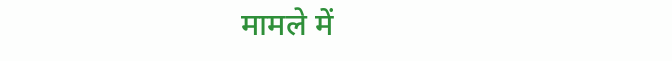मामले में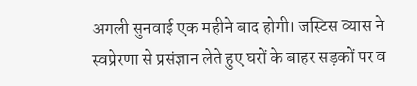अगली सुनवाई एक महीने बाद होगी। जस्टिस व्यास ने स्वप्रेरणा से प्रसंज्ञान लेते हुए घरों के बाहर सड़कों पर व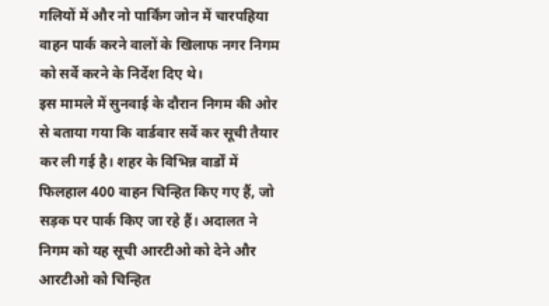गलियों में और नो पार्किंग जोन में चारपहिया वाहन पार्क करने वालों के खिलाफ नगर निगम को सर्वे करने के निर्देश दिए थे।
इस मामले में सुनवाई के दौरान निगम की ओर से बताया गया कि वार्डवार सर्वे कर सूची तैयार कर ली गई है। शहर के विभिन्न वार्डों में फिलहाल 400 वाहन चिन्हित किए गए हैं, जो सड़क पर पार्क किए जा रहे हैं। अदालत ने निगम को यह सूची आरटीओ को देने और आरटीओ को चिन्हित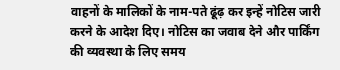वाहनों के मालिकों के नाम-पते ढूंढ़ कर इन्हें नोटिस जारी करने के आदेश दिए। नोटिस का जवाब देने और पार्किंग की व्यवस्था के लिए समय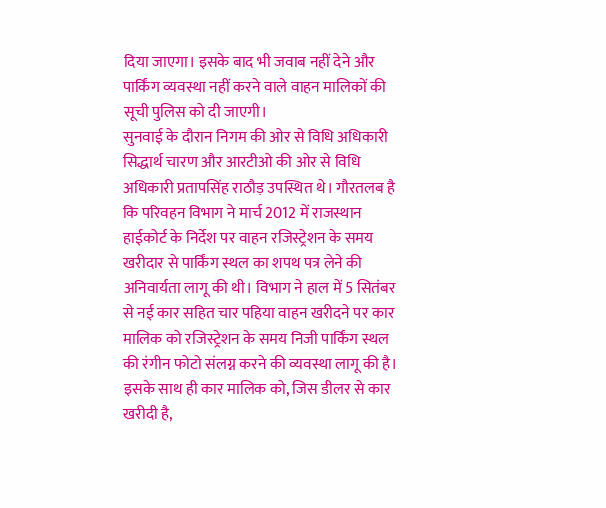दिया जाएगा। इसके बाद भी जवाब नहीं देने और पार्किंग व्यवस्था नहीं करने वाले वाहन मालिकों की सूची पुलिस को दी जाएगी।
सुनवाई के दौरान निगम की ओर से विधि अधिकारी सिद्धार्थ चारण और आरटीओ की ओर से विधि अधिकारी प्रतापसिंह राठौड़ उपस्थित थे। गौरतलब है कि परिवहन विभाग ने मार्च 2012 में राजस्थान हाईकोर्ट के निर्देश पर वाहन रजिस्ट्रेशन के समय खरीदार से पार्किंग स्थल का शपथ पत्र लेने की अनिवार्यता लागू की थी। विभाग ने हाल में 5 सितंबर से नई कार सहित चार पहिया वाहन खरीदने पर कार मालिक को रजिस्ट्रेशन के समय निजी पार्किंग स्थल की रंगीन फोटो संलग्न करने की व्यवस्था लागू की है। इसके साथ ही कार मालिक को, जिस डीलर से कार खरीदी है,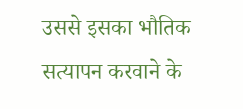उससे इसका भौतिक सत्यापन करवाने के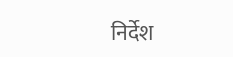निर्देश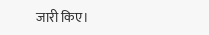जारी किए।